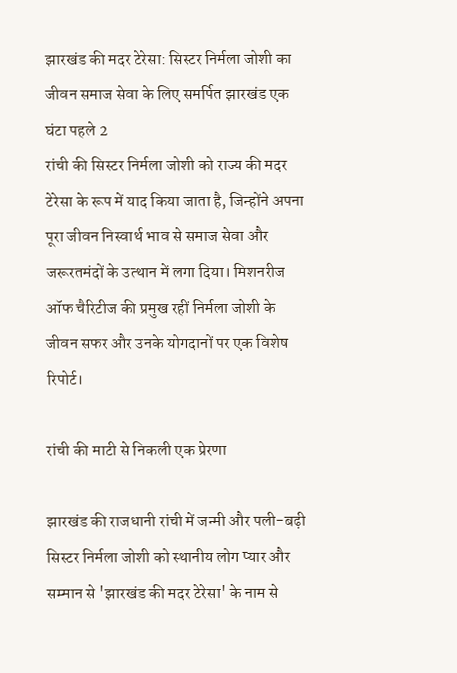झारखंड की मदर टेरेसा: सिस्टर निर्मला जोशी का जीवन समाज सेवा के लिए समर्पित झारखंड एक घंटा पहले 2
रांची की सिस्टर निर्मला जोशी को राज्य की मदर टेरेसा के रूप में याद किया जाता है, जिन्होंने अपना पूरा जीवन निस्वार्थ भाव से समाज सेवा और जरूरतमंदों के उत्थान में लगा दिया। मिशनरीज ऑफ चैरिटीज की प्रमुख रहीं निर्मला जोशी के जीवन सफर और उनके योगदानों पर एक विशेष रिपोर्ट।

रांची की माटी से निकली एक प्रेरणा

झारखंड की राजधानी रांची में जन्मी और पली-बढ़ी सिस्टर निर्मला जोशी को स्थानीय लोग प्यार और सम्मान से 'झारखंड की मदर टेरेसा' के नाम से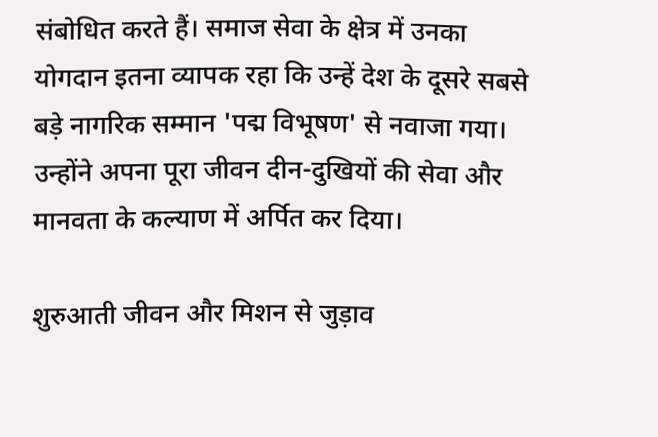संबोधित करते हैं। समाज सेवा के क्षेत्र में उनका योगदान इतना व्यापक रहा कि उन्हें देश के दूसरे सबसे बड़े नागरिक सम्मान 'पद्म विभूषण' से नवाजा गया। उन्होंने अपना पूरा जीवन दीन-दुखियों की सेवा और मानवता के कल्याण में अर्पित कर दिया।

शुरुआती जीवन और मिशन से जुड़ाव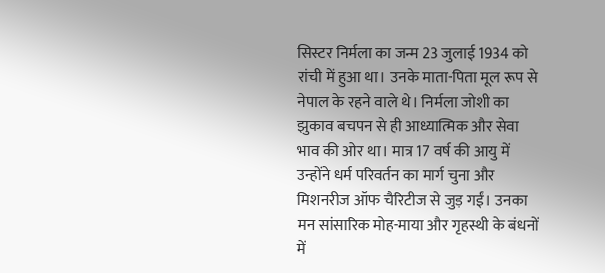सिस्टर निर्मला का जन्म 23 जुलाई 1934 को रांची में हुआ था। उनके माता-पिता मूल रूप से नेपाल के रहने वाले थे। निर्मला जोशी का झुकाव बचपन से ही आध्यात्मिक और सेवा भाव की ओर था। मात्र 17 वर्ष की आयु में उन्होंने धर्म परिवर्तन का मार्ग चुना और मिशनरीज ऑफ चैरिटीज से जुड़ गईं। उनका मन सांसारिक मोह-माया और गृहस्थी के बंधनों में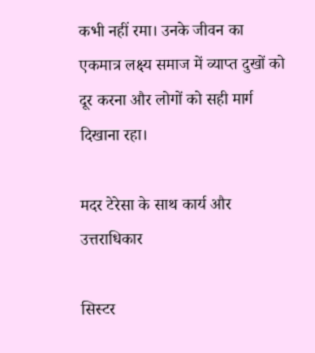कभी नहीं रमा। उनके जीवन का एकमात्र लक्ष्य समाज में व्याप्त दुखों को दूर करना और लोगों को सही मार्ग दिखाना रहा।

मदर टेरेसा के साथ कार्य और उत्तराधिकार

सिस्टर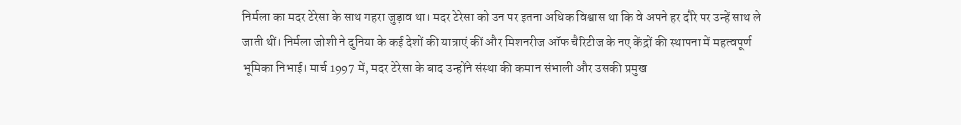निर्मला का मदर टेरेसा के साथ गहरा जुड़ाव था। मदर टेरेसा को उन पर इतना अधिक विश्वास था कि वे अपने हर दौरे पर उन्हें साथ ले जाती थीं। निर्मला जोशी ने दुनिया के कई देशों की यात्राएं कीं और मिशनरीज ऑफ चैरिटीज के नए केंद्रों की स्थापना में महत्वपूर्ण भूमिका निभाई। मार्च 1997 में, मदर टेरेसा के बाद उन्होंने संस्था की कमान संभाली और उसकी प्रमुख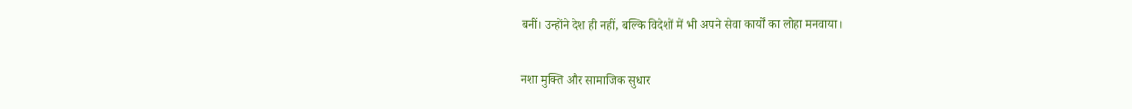बनीं। उन्होंने देश ही नहीं, बल्कि विदेशों में भी अपने सेवा कार्यों का लोहा मनवाया।

नशा मुक्ति और सामाजिक सुधार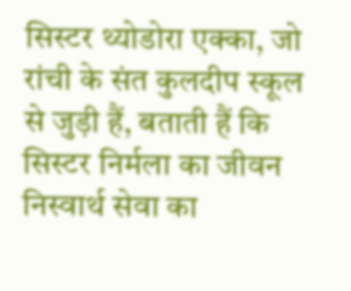सिस्टर थ्योडोरा एक्का, जो रांची के संत कुलदीप स्कूल से जुड़ी हैं, बताती हैं कि सिस्टर निर्मला का जीवन निस्वार्थ सेवा का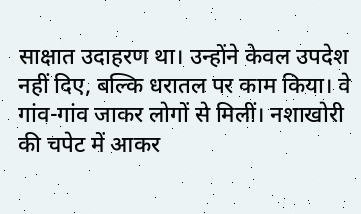साक्षात उदाहरण था। उन्होंने केवल उपदेश नहीं दिए, बल्कि धरातल पर काम किया। वे गांव-गांव जाकर लोगों से मिलीं। नशाखोरी की चपेट में आकर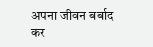अपना जीवन बर्बाद कर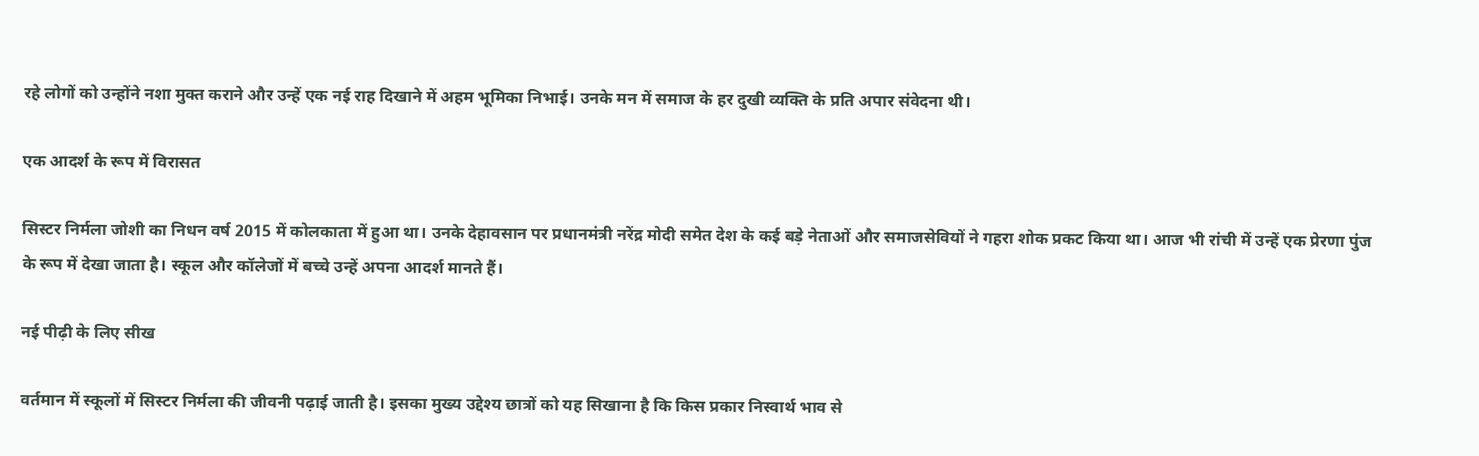रहे लोगों को उन्होंने नशा मुक्त कराने और उन्हें एक नई राह दिखाने में अहम भूमिका निभाई। उनके मन में समाज के हर दुखी व्यक्ति के प्रति अपार संवेदना थी।

एक आदर्श के रूप में विरासत

सिस्टर निर्मला जोशी का निधन वर्ष 2015 में कोलकाता में हुआ था। उनके देहावसान पर प्रधानमंत्री नरेंद्र मोदी समेत देश के कई बड़े नेताओं और समाजसेवियों ने गहरा शोक प्रकट किया था। आज भी रांची में उन्हें एक प्रेरणा पुंज के रूप में देखा जाता है। स्कूल और कॉलेजों में बच्चे उन्हें अपना आदर्श मानते हैं।

नई पीढ़ी के लिए सीख

वर्तमान में स्कूलों में सिस्टर निर्मला की जीवनी पढ़ाई जाती है। इसका मुख्य उद्देश्य छात्रों को यह सिखाना है कि किस प्रकार निस्वार्थ भाव से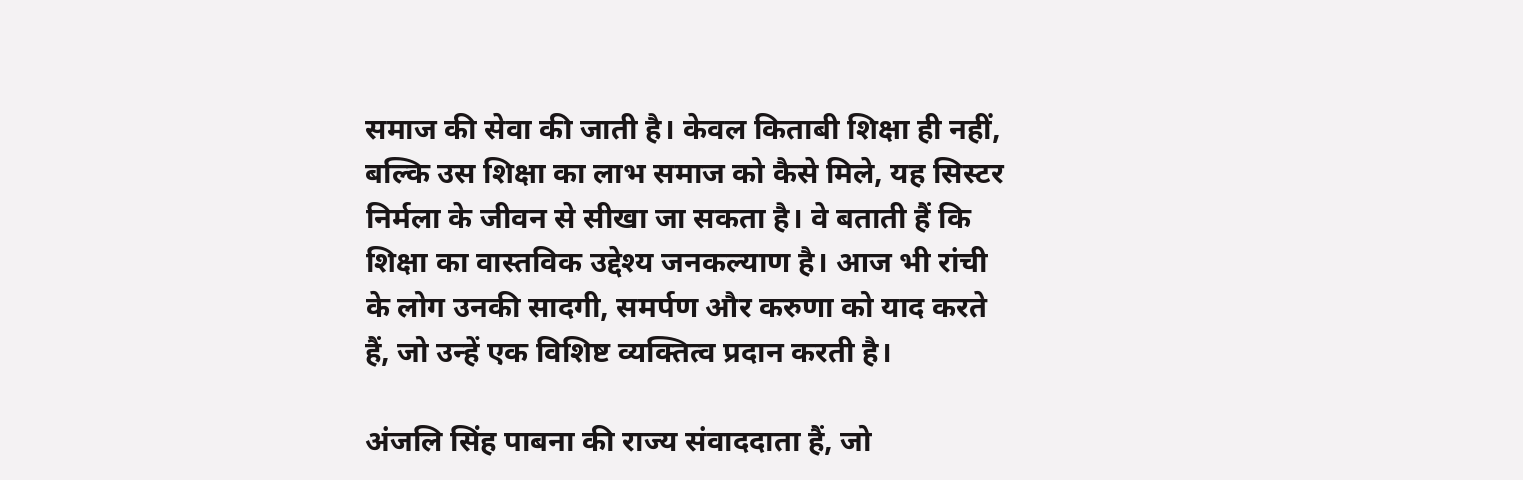समाज की सेवा की जाती है। केवल किताबी शिक्षा ही नहीं, बल्कि उस शिक्षा का लाभ समाज को कैसे मिले, यह सिस्टर निर्मला के जीवन से सीखा जा सकता है। वे बताती हैं कि शिक्षा का वास्तविक उद्देश्य जनकल्याण है। आज भी रांची के लोग उनकी सादगी, समर्पण और करुणा को याद करते हैं, जो उन्हें एक विशिष्ट व्यक्तित्व प्रदान करती है।

अंजलि सिंह पाबना की राज्य संवाददाता हैं, जो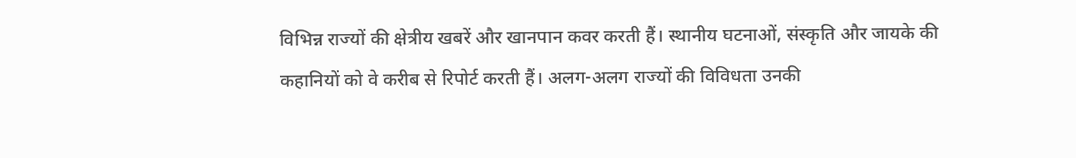विभिन्न राज्यों की क्षेत्रीय खबरें और खानपान कवर करती हैं। स्थानीय घटनाओं, संस्कृति और जायके की कहानियों को वे करीब से रिपोर्ट करती हैं। अलग-अलग राज्यों की विविधता उनकी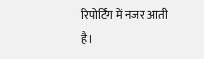रिपोर्टिंग में नजर आती है।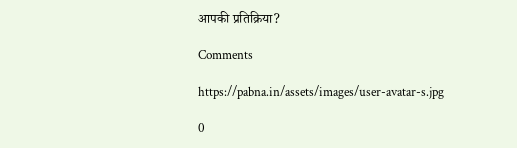आपकी प्रतिक्रिया?

Comments

https://pabna.in/assets/images/user-avatar-s.jpg

0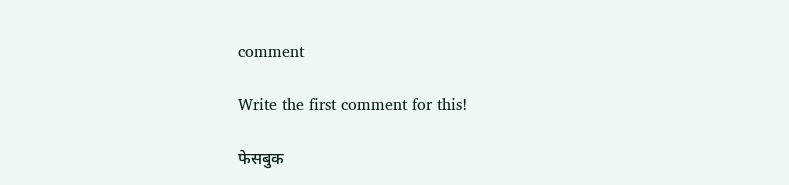comment

Write the first comment for this!

फेसबुक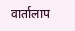वार्तालाप